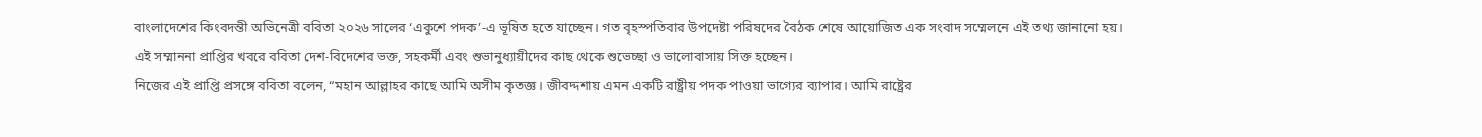বাংলাদেশের কিংবদন্তী অভিনেত্রী ববিতা ২০২৬ সালের ‘একুশে পদক’-এ ভূষিত হতে যাচ্ছেন। গত বৃহস্পতিবার উপদেষ্টা পরিষদের বৈঠক শেষে আয়োজিত এক সংবাদ সম্মেলনে এই তথ্য জানানো হয়। এই সম্মাননা প্রাপ্তির খবরে ববিতা দেশ-বিদেশের ভক্ত, সহকর্মী এবং শুভানুধ্যায়ীদের কাছ থেকে শুভেচ্ছা ও ভালোবাসায় সিক্ত হচ্ছেন।
নিজের এই প্রাপ্তি প্রসঙ্গে ববিতা বলেন, “মহান আল্লাহর কাছে আমি অসীম কৃতজ্ঞ। জীবদ্দশায় এমন একটি রাষ্ট্রীয় পদক পাওয়া ভাগ্যের ব্যাপার। আমি রাষ্ট্রের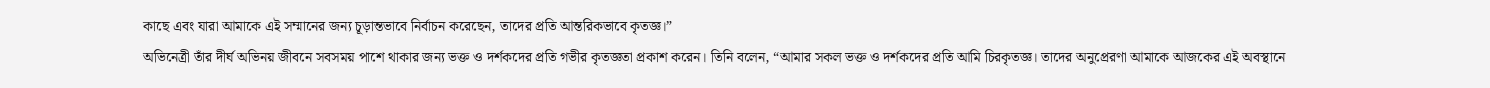কাছে এবং যারা আমাকে এই সম্মানের জন্য চূড়ান্তভাবে নির্বাচন করেছেন, তাদের প্রতি আন্তরিকভাবে কৃতজ্ঞ।”
অভিনেত্রী তাঁর দীর্ঘ অভিনয় জীবনে সবসময় পাশে থাকার জন্য ভক্ত ও দর্শকদের প্রতি গভীর কৃতজ্ঞতা প্রকাশ করেন। তিনি বলেন, “আমার সকল ভক্ত ও দর্শকদের প্রতি আমি চিরকৃতজ্ঞ। তাদের অনুপ্রেরণা আমাকে আজকের এই অবস্থানে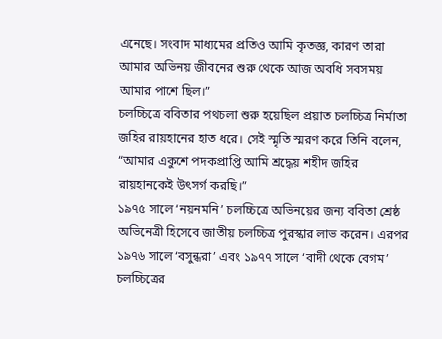এনেছে। সংবাদ মাধ্যমের প্রতিও আমি কৃতজ্ঞ, কারণ তারা আমার অভিনয় জীবনের শুরু থেকে আজ অবধি সবসময় আমার পাশে ছিল।”
চলচ্চিত্রে ববিতার পথচলা শুরু হয়েছিল প্রয়াত চলচ্চিত্র নির্মাতা জহির রায়হানের হাত ধরে। সেই স্মৃতি স্মরণ করে তিনি বলেন, “আমার একুশে পদকপ্রাপ্তি আমি শ্রদ্ধেয় শহীদ জহির রায়হানকেই উৎসর্গ করছি।”
১৯৭৫ সালে ‘নয়নমনি’ চলচ্চিত্রে অভিনয়ের জন্য ববিতা শ্রেষ্ঠ অভিনেত্রী হিসেবে জাতীয় চলচ্চিত্র পুরস্কার লাভ করেন। এরপর ১৯৭৬ সালে ‘বসুন্ধরা’ এবং ১৯৭৭ সালে ‘বাদী থেকে বেগম’ চলচ্চিত্রের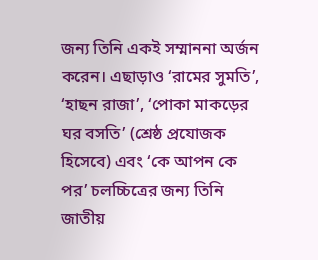জন্য তিনি একই সম্মাননা অর্জন করেন। এছাড়াও ‘রামের সুমতি’, ‘হাছন রাজা’, ‘পোকা মাকড়ের ঘর বসতি’ (শ্রেষ্ঠ প্রযোজক হিসেবে) এবং ‘কে আপন কে পর’ চলচ্চিত্রের জন্য তিনি জাতীয়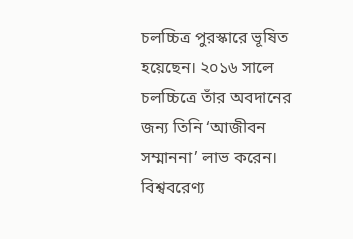চলচ্চিত্র পুরস্কারে ভূষিত হয়েছেন। ২০১৬ সালে চলচ্চিত্রে তাঁর অবদানের জন্য তিনি ‘আজীবন সম্মাননা’ লাভ করেন।
বিশ্ববরেণ্য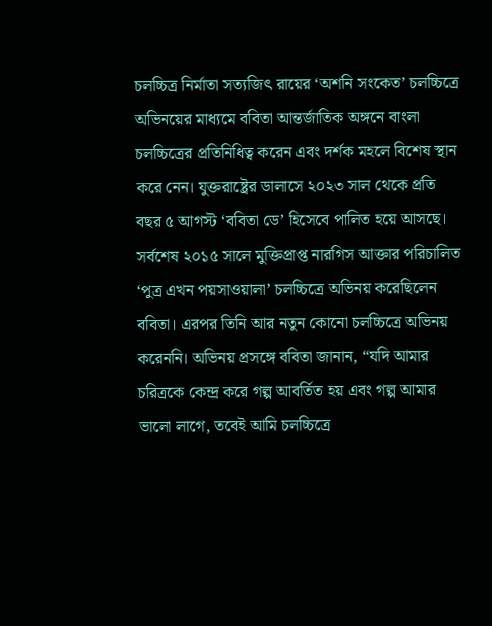চলচ্চিত্র নির্মাতা সত্যজিৎ রায়ের ‘অশনি সংকেত’ চলচ্চিত্রে অভিনয়ের মাধ্যমে ববিতা আন্তর্জাতিক অঙ্গনে বাংলা চলচ্চিত্রের প্রতিনিধিত্ব করেন এবং দর্শক মহলে বিশেষ স্থান করে নেন। যুক্তরাষ্ট্রের ডালাসে ২০২৩ সাল থেকে প্রতি বছর ৫ আগস্ট ‘ববিতা ডে’ হিসেবে পালিত হয়ে আসছে।
সর্বশেষ ২০১৫ সালে মুক্তিপ্রাপ্ত নারগিস আক্তার পরিচালিত ‘পুত্র এখন পয়সাওয়ালা’ চলচ্চিত্রে অভিনয় করেছিলেন ববিতা। এরপর তিনি আর নতুন কোনো চলচ্চিত্রে অভিনয় করেননি। অভিনয় প্রসঙ্গে ববিতা জানান, “যদি আমার চরিত্রকে কেন্দ্র করে গল্প আবর্তিত হয় এবং গল্প আমার ভালো লাগে, তবেই আমি চলচ্চিত্রে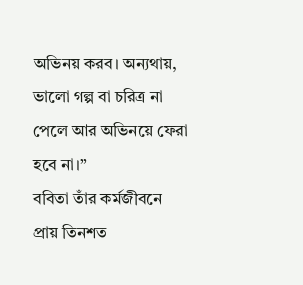অভিনয় করব। অন্যথায়, ভালো গল্প বা চরিত্র না পেলে আর অভিনয়ে ফেরা হবে না।”
ববিতা তাঁর কর্মজীবনে প্রায় তিনশত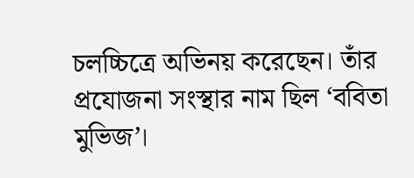চলচ্চিত্রে অভিনয় করেছেন। তাঁর প্রযোজনা সংস্থার নাম ছিল ‘ববিতা মুভিজ’।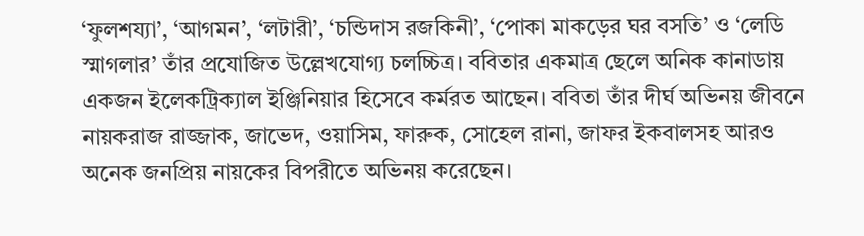‘ফুলশয্যা’, ‘আগমন’, ‘লটারী’, ‘চন্ডিদাস রজকিনী’, ‘পোকা মাকড়ের ঘর বসতি’ ও ‘লেডি স্মাগলার’ তাঁর প্রযোজিত উল্লেখযোগ্য চলচ্চিত্র। ববিতার একমাত্র ছেলে অনিক কানাডায় একজন ইলেকট্রিক্যাল ইঞ্জিনিয়ার হিসেবে কর্মরত আছেন। ববিতা তাঁর দীর্ঘ অভিনয় জীবনে নায়করাজ রাজ্জাক, জাভেদ, ওয়াসিম, ফারুক, সোহেল রানা, জাফর ইকবালসহ আরও অনেক জনপ্রিয় নায়কের বিপরীতে অভিনয় করেছেন।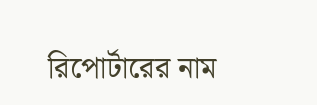রিপোর্টারের নাম